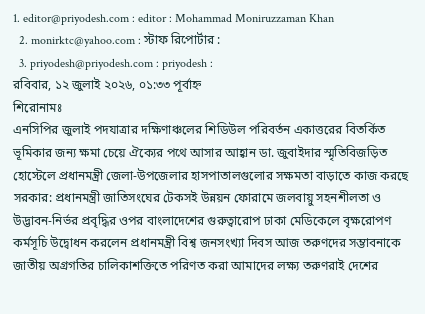1. editor@priyodesh.com : editor : Mohammad Moniruzzaman Khan
  2. monirktc@yahoo.com : স্টাফ রিপোর্টার :
  3. priyodesh@priyodesh.com : priyodesh :
রবিবার, ১২ জুলাই ২০২৬, ০১:৩৩ পূর্বাহ্ন
শিরোনামঃ
এনসিপির জুলাই পদযাত্রার দক্ষিণাঞ্চলের শিডিউল পরিবর্তন একাত্তরের বিতর্কিত ভূমিকার জন্য ক্ষমা চেয়ে ঐক্যের পথে আসার আহ্বান ডা. জুবাইদার স্মৃতিবিজড়িত হোস্টেলে প্রধানমন্ত্রী জেলা-উপজেলার হাসপাতালগুলোর সক্ষমতা বাড়াতে কাজ করছে সরকার: প্রধানমন্ত্রী জাতিসংঘের টেকসই উন্নয়ন ফোরামে জলবায়ু সহনশীলতা ও উদ্ভাবন-নির্ভর প্রবৃদ্ধির ওপর বাংলাদেশের গুরুত্বারোপ ঢাকা মেডিকেলে বৃক্ষরোপণ কর্মসূচি উদ্বোধন করলেন প্রধানমন্ত্রী বিশ্ব জনসংখ্যা দিবস আজ তরুণদের সম্ভাবনাকে জাতীয় অগ্রগতির চালিকাশক্তিতে পরিণত করা আমাদের লক্ষ্য তরুণরাই দেশের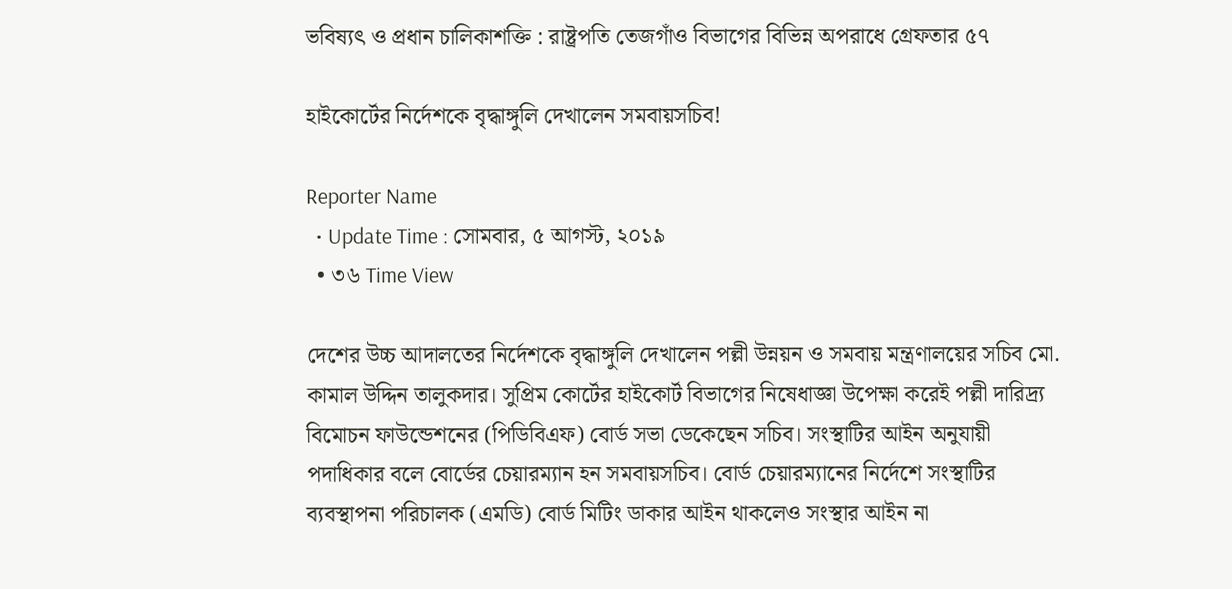ভবিষ্যৎ ও প্রধান চালিকাশক্তি : রাষ্ট্রপতি তেজগাঁও বিভাগের বিভিন্ন অপরাধে গ্রেফতার ৫৭

হাইকোর্টের নির্দেশকে বৃদ্ধাঙ্গুলি দেখালেন সমবায়সচিব!

Reporter Name
  • Update Time : সোমবার, ৫ আগস্ট, ২০১৯
  • ৩৬ Time View

দেশের উচ্চ আদালতের নির্দেশকে বৃদ্ধাঙ্গুলি দেখালেন পল্লী উন্নয়ন ও সমবায় মন্ত্রণালয়ের সচিব মো. কামাল উদ্দিন তালুকদার। সুপ্রিম কোর্টের হাইকোর্ট বিভাগের নিষেধাজ্ঞা উপেক্ষা করেই পল্লী দারিদ্র্য বিমোচন ফাউন্ডেশনের (পিডিবিএফ) বোর্ড সভা ডেকেছেন সচিব। সংস্থাটির আইন অনুযায়ী পদাধিকার বলে বোর্ডের চেয়ারম্যান হন সমবায়সচিব। বোর্ড চেয়ারম্যানের নির্দেশে সংস্থাটির ব্যবস্থাপনা পরিচালক (এমডি) বোর্ড মিটিং ডাকার আইন থাকলেও সংস্থার আইন না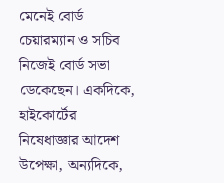মেনেই বোর্ড চেয়ারম্যান ও সচিব নিজেই বোর্ড সভা ডেকেছেন। একদিকে, হাইকোর্টের নিষেধাজ্ঞার আদেশ উপেক্ষা, অন্যদিকে,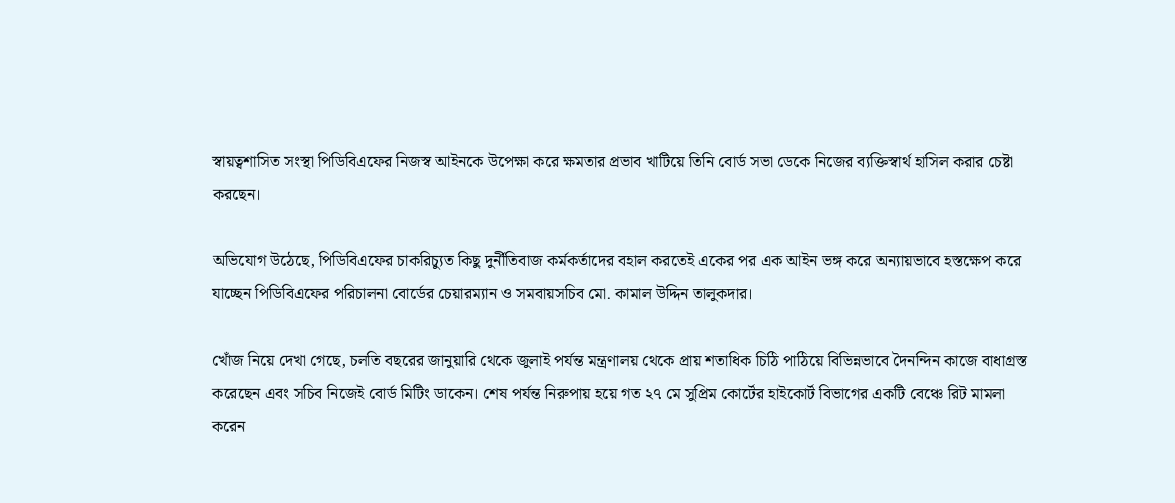স্বায়ত্বশাসিত সংস্থা পিডিবিএফের নিজস্ব আইনকে উপেক্ষা করে ক্ষমতার প্রভাব খাটিয়ে তিনি বোর্ড সভা ডেকে নিজের ব্যক্তিস্বার্থ হাসিল করার চেষ্টা করছেন।

অভিযোগ উঠেছে, পিডিবিএফের চাকরিচ্যুত কিছু দুর্নীতিবাজ কর্মকর্তাদের বহাল করতেই একের পর এক আইন ভঙ্গ করে অন্যায়ভাবে হস্তক্ষেপ করে যাচ্ছেন পিডিবিএফের পরিচালনা বোর্ডের চেয়ারম্যান ও সমবায়সচিব মো. কামাল উদ্দিন তালুকদার।

খোঁজ নিয়ে দেখা গেছে, চলতি বছরের জানুয়ারি থেকে জুলাই পর্যন্ত মন্ত্রণালয় থেকে প্রায় শতাধিক চিঠি পাঠিয়ে বিভিন্নভাবে দৈনন্দিন কাজে বাধাগ্রস্ত করেছেন এবং সচিব নিজেই বোর্ড মিটিং ডাকেন। শেষ পর্যন্ত নিরুপায় হয়ে গত ২৭ মে সুপ্রিম কোর্টের হাইকোর্ট বিভাগের একটি বেঞ্চে রিট মামলা করেন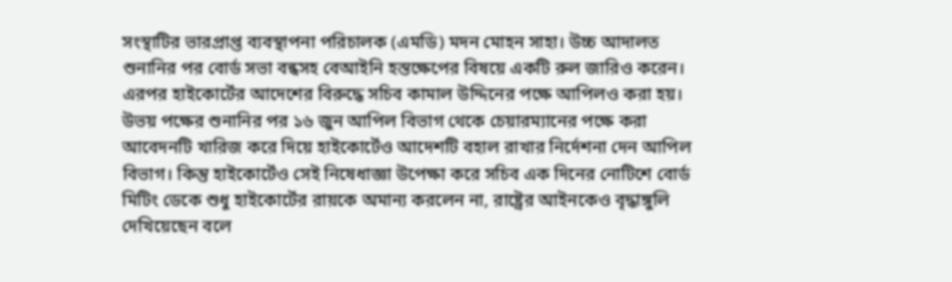সংস্থাটির ভারপ্রাপ্ত ব্যবস্থাপনা পরিচালক (এমডি) মদন মোহন সাহা। উচ্চ আদালত শুনানির পর বোর্ড সভা বন্ধসহ বেআইনি হস্তক্ষেপের বিষয়ে একটি রুল জারিও করেন। এরপর হাইকোর্টের আদেশের বিরুদ্ধে সচিব কামাল উদ্দিনের পক্ষে আপিলও করা হয়। উভয় পক্ষের শুনানির পর ১৬ জুন আপিল বিভাগ থেকে চেয়ারম্যানের পক্ষে করা আবেদনটি খারিজ করে দিয়ে হাইকোর্টেও আদেশটি বহাল রাখার নির্দেশনা দেন আপিল বিভাগ। কিন্তু হাইকোর্টেও সেই নিষেধাজ্ঞা উপেক্ষা করে সচিব এক দিনের নোটিশে বোর্ড মিটিং ডেকে শুধু হাইকোর্টের রায়কে অমান্য করলেন না, রাষ্ট্রের আইনকেও বৃদ্ধাঙ্গুলি দেখিয়েছেন বলে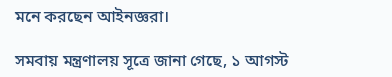মনে করছেন আইনজ্ঞরা।

সমবায় মন্ত্রণালয় সূত্রে জানা গেছে, ১ আগস্ট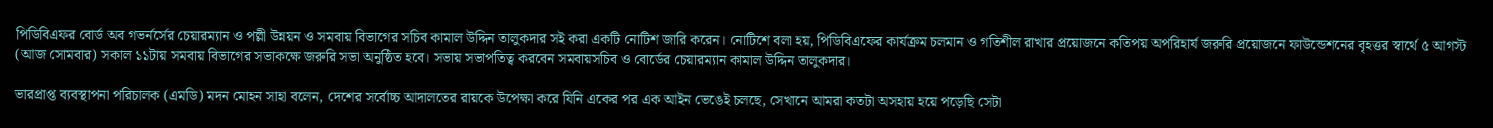পিডিবিএফর বোর্ড অব গভর্নর্সের চেয়ারম্যান ও পল্লী উন্নয়ন ও সমবায় বিভাগের সচিব কামাল উদ্দিন তালুকদার সই করা একটি নোটিশ জারি করেন। নোটিশে বলা হয়, পিডিবিএফের কার্যক্রম চলমান ও গতিশীল রাখার প্রয়োজনে কতিপয় অপরিহার্য জরুরি প্রয়োজনে ফাউন্ডেশনের বৃহত্তর স্বার্থে ৫ আগস্ট (আজ সোমবার) সকাল ১১টায় সমবায় বিভাগের সভাকক্ষে জরুরি সভা অনুষ্ঠিত হবে। সভায় সভাপতিত্ব করবেন সমবায়সচিব ও বোর্ডের চেয়ারম্যান কামাল উদ্দিন তালুকদার।

ভারপ্রাপ্ত ব্যবস্থাপনা পরিচালক (এমডি) মদন মোহন সাহা বলেন, দেশের সর্বোচ্চ আদালতের রায়কে উপেক্ষা করে যিনি একের পর এক আইন ভেঙেই চলছে, সেখানে আমরা কতটা অসহায় হয়ে পড়েছি সেটা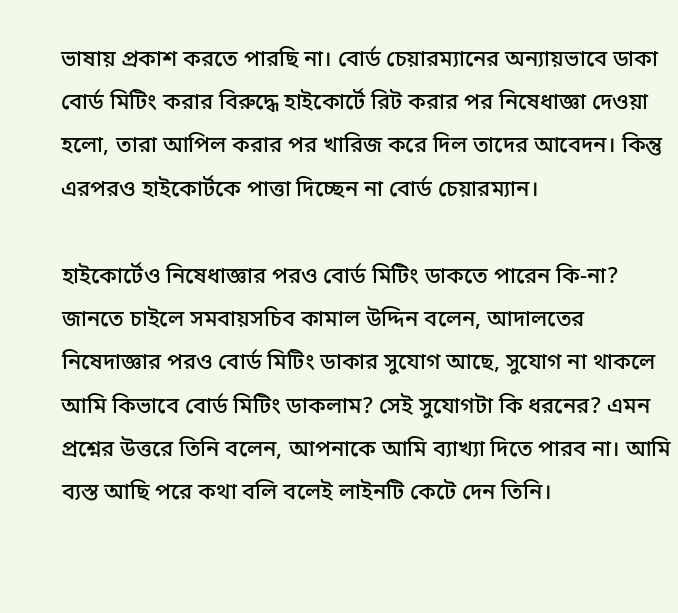ভাষায় প্রকাশ করতে পারছি না। বোর্ড চেয়ারম্যানের অন্যায়ভাবে ডাকা বোর্ড মিটিং করার বিরুদ্ধে হাইকোর্টে রিট করার পর নিষেধাজ্ঞা দেওয়া হলো, তারা আপিল করার পর খারিজ করে দিল তাদের আবেদন। কিন্তু এরপরও হাইকোর্টকে পাত্তা দিচ্ছেন না বোর্ড চেয়ারম্যান।

হাইকোর্টেও নিষেধাজ্ঞার পরও বোর্ড মিটিং ডাকতে পারেন কি-না? জানতে চাইলে সমবায়সচিব কামাল উদ্দিন বলেন, আদালতের নিষেদাজ্ঞার পরও বোর্ড মিটিং ডাকার সুযোগ আছে, সুযোগ না থাকলে আমি কিভাবে বোর্ড মিটিং ডাকলাম? সেই সুযোগটা কি ধরনের? এমন প্রশ্নের উত্তরে তিনি বলেন, আপনাকে আমি ব্যাখ্যা দিতে পারব না। আমি ব্যস্ত আছি পরে কথা বলি বলেই লাইনটি কেটে দেন তিনি।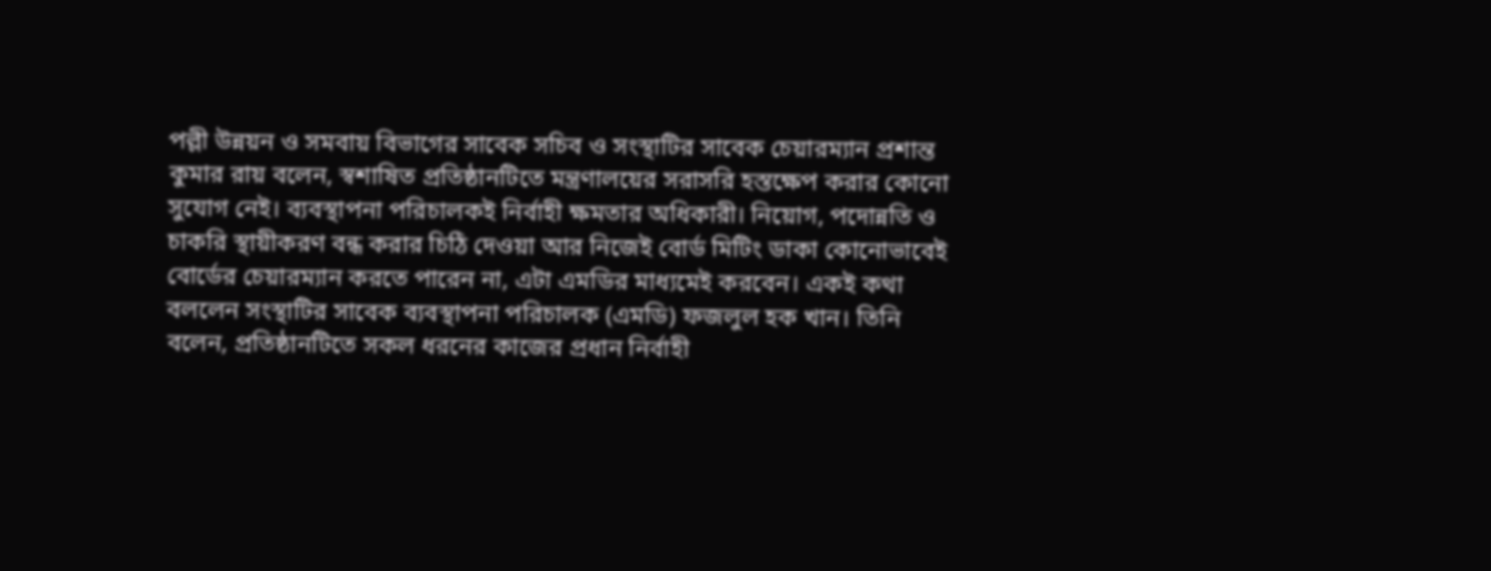পল্লী উন্নয়ন ও সমবায় বিভাগের সাবেক সচিব ও সংস্থাটির সাবেক চেয়ারম্যান প্রশান্ত কুমার রায় বলেন, স্বশাষিত প্রতিষ্ঠানটিতে মন্ত্রণালয়ের সরাসরি হস্তক্ষেপ করার কোনো সুযোগ নেই। ব্যবস্থাপনা পরিচালকই নির্বাহী ক্ষমতার অধিকারী। নিয়োগ, পদোন্নতি ও চাকরি স্থায়ীকরণ বন্ধ করার চিঠি দেওয়া আর নিজেই বোর্ড মিটিং ডাকা কোনোভাবেই বোর্ডের চেয়ারম্যান করতে পারেন না, এটা এমডির মাধ্যমেই করবেন। একই কথা বললেন সংস্থাটির সাবেক ব্যবস্থাপনা পরিচালক (এমডি) ফজলুল হক খান। তিনি বলেন, প্রতিষ্ঠানটিতে সকল ধরনের কাজের প্রধান নির্বাহী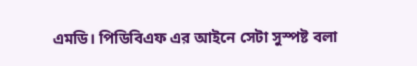এমডি। পিডিবিএফ এর আইনে সেটা সুস্পষ্ট বলা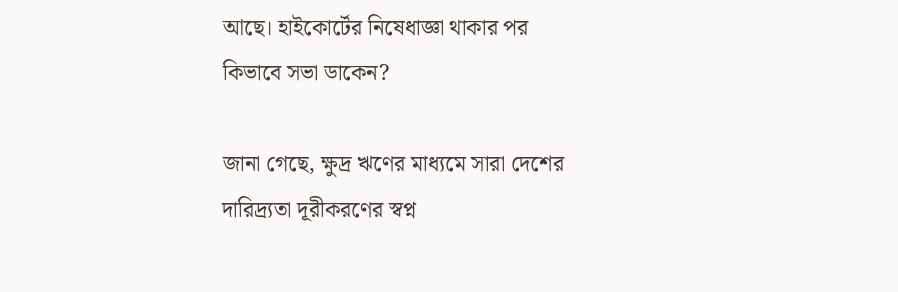আছে। হাইকোর্টের নিষেধাজ্ঞা থাকার পর কিভাবে সভা ডাকেন?

জানা গেছে, ক্ষুদ্র ঋণের মাধ্যমে সারা দেশের দারিদ্র্যতা দূরীকরণের স্বপ্ন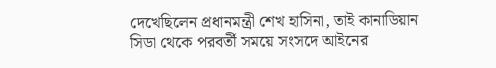দেখেছিলেন প্রধানমন্ত্রী শেখ হাসিনা, তাই কানাডিয়ান সিডা থেকে পরবর্তী সময়ে সংসদে আইনের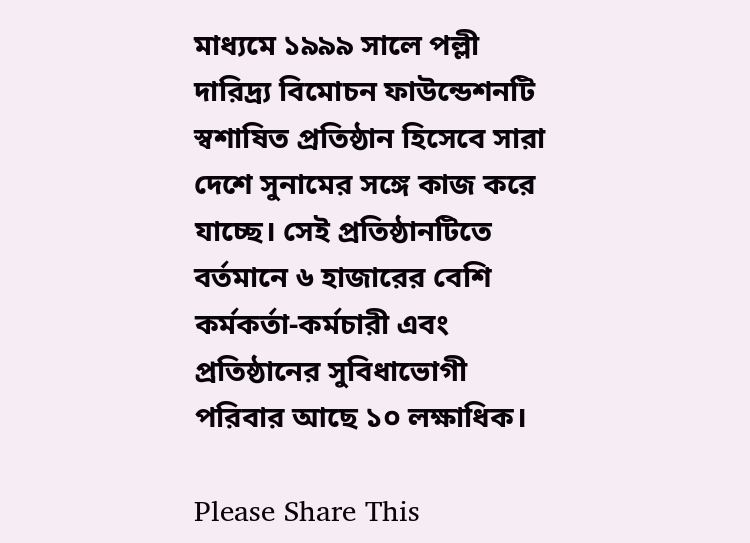মাধ্যমে ১৯৯৯ সালে পল্লী দারিদ্র্য বিমোচন ফাউন্ডেশনটি স্বশাষিত প্রতিষ্ঠান হিসেবে সারা দেশে সুনামের সঙ্গে কাজ করে যাচ্ছে। সেই প্রতিষ্ঠানটিতে বর্তমানে ৬ হাজারের বেশি কর্মকর্তা-কর্মচারী এবং প্রতিষ্ঠানের সুবিধাভোগী পরিবার আছে ১০ লক্ষাধিক।

Please Share This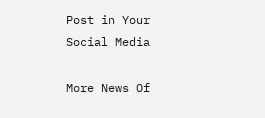Post in Your Social Media

More News Of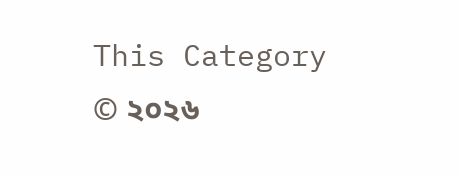This Category
© ২০২৬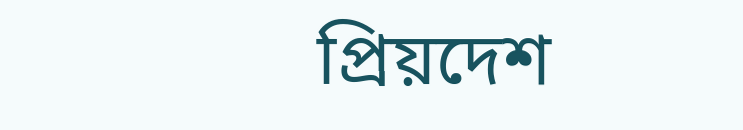প্রিয়দেশ